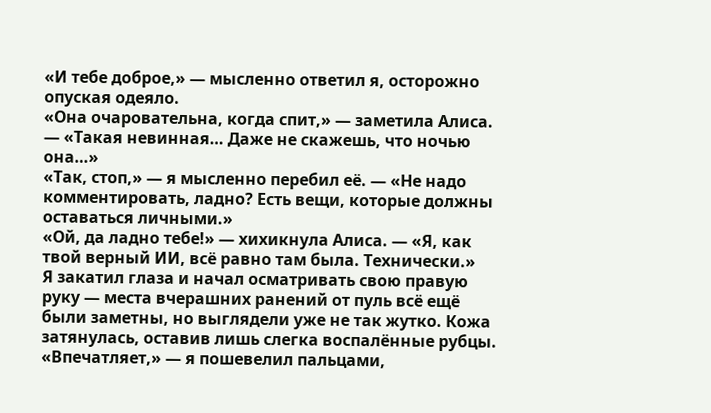«И тебе доброе,» — мысленно ответил я, осторожно опуская одеяло.
«Она очаровательна, когда спит,» — заметила Алиса. — «Такая невинная… Даже не скажешь, что ночью она…»
«Так, стоп,» — я мысленно перебил её. — «Не надо комментировать, ладно? Есть вещи, которые должны оставаться личными.»
«Ой, да ладно тебе!» — хихикнула Алиса. — «Я, как твой верный ИИ, всё равно там была. Технически.»
Я закатил глаза и начал осматривать свою правую руку — места вчерашних ранений от пуль всё ещё были заметны, но выглядели уже не так жутко. Кожа затянулась, оставив лишь слегка воспалённые рубцы.
«Впечатляет,» — я пошевелил пальцами,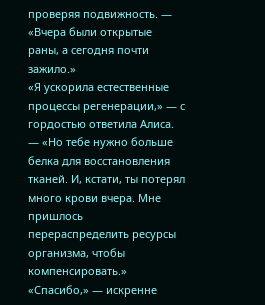проверяя подвижность. — «Вчера были открытые раны, а сегодня почти зажило.»
«Я ускорила естественные процессы регенерации,» — с гордостью ответила Алиса. — «Но тебе нужно больше белка для восстановления тканей. И, кстати, ты потерял много крови вчера. Мне пришлось перераспределить ресурсы организма, чтобы компенсировать.»
«Спасибо,» — искренне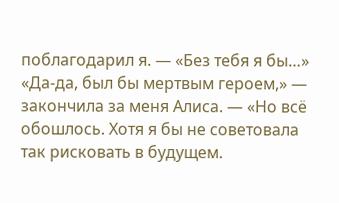поблагодарил я. — «Без тебя я бы…»
«Да-да, был бы мертвым героем,» — закончила за меня Алиса. — «Но всё обошлось. Хотя я бы не советовала так рисковать в будущем.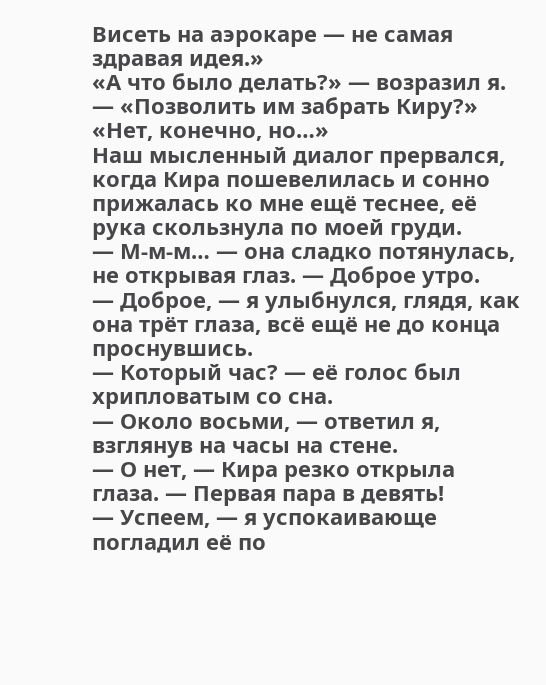Висеть на аэрокаре — не самая здравая идея.»
«А что было делать?» — возразил я. — «Позволить им забрать Киру?»
«Нет, конечно, но…»
Наш мысленный диалог прервался, когда Кира пошевелилась и сонно прижалась ко мне ещё теснее, её рука скользнула по моей груди.
— М-м-м… — она сладко потянулась, не открывая глаз. — Доброе утро.
— Доброе, — я улыбнулся, глядя, как она трёт глаза, всё ещё не до конца проснувшись.
— Который час? — её голос был хрипловатым со сна.
— Около восьми, — ответил я, взглянув на часы на стене.
— О нет, — Кира резко открыла глаза. — Первая пара в девять!
— Успеем, — я успокаивающе погладил её по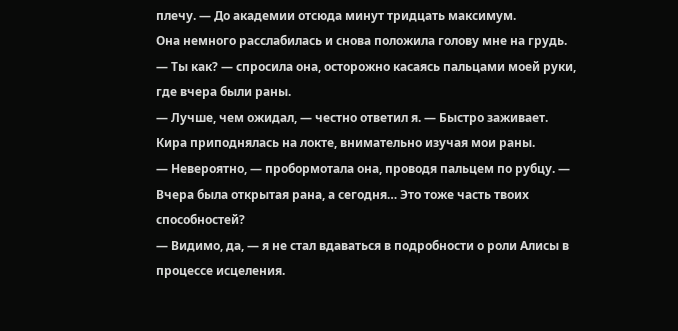плечу. — До академии отсюда минут тридцать максимум.
Она немного расслабилась и снова положила голову мне на грудь.
— Ты как? — спросила она, осторожно касаясь пальцами моей руки, где вчера были раны.
— Лучше, чем ожидал, — честно ответил я. — Быстро заживает.
Кира приподнялась на локте, внимательно изучая мои раны.
— Невероятно, — пробормотала она, проводя пальцем по рубцу. — Вчера была открытая рана, а сегодня… Это тоже часть твоих способностей?
— Видимо, да, — я не стал вдаваться в подробности о роли Алисы в процессе исцеления.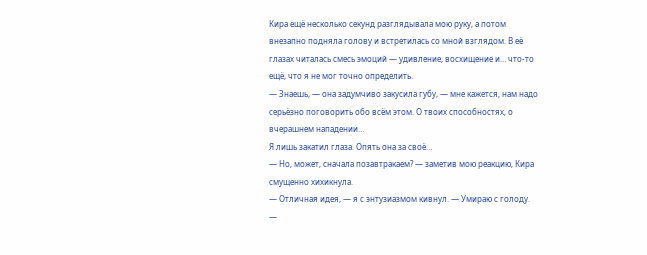Кира ещё несколько секунд разглядывала мою руку, а потом внезапно подняла голову и встретилась со мной взглядом. В её глазах читалась смесь эмоций — удивление, восхищение и… что-то ещё, что я не мог точно определить.
— Знаешь, — она задумчиво закусила губу, — мне кажется, нам надо серьёзно поговорить обо всём этом. О твоих способностях, о вчерашнем нападении…
Я лишь закатил глаза. Опять она за своё…
— Но, может, сначала позавтракаем? — заметив мою реакцию, Кира смущенно хихикнула.
— Отличная идея, — я с энтузиазмом кивнул. — Умираю с голоду.
—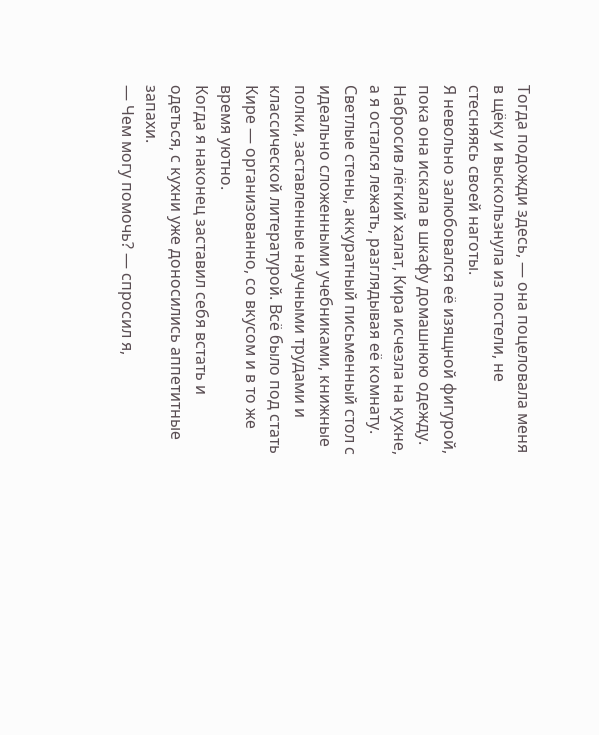Тогда подожди здесь, — она поцеловала меня в щёку и выскользнула из постели, не стесняясь своей наготы.
Я невольно залюбовался её изящной фигурой, пока она искала в шкафу домашнюю одежду. Набросив лёгкий халат, Кира исчезла на кухне, а я остался лежать, разглядывая её комнату. Светлые стены, аккуратный письменный стол с идеально сложенными учебниками, книжные полки, заставленные научными трудами и классической литературой. Всё было под стать Кире — организованно, со вкусом и в то же время уютно.
Когда я наконец заставил себя встать и одеться, с кухни уже доносились аппетитные запахи.
— Чем могу помочь? — спросил я,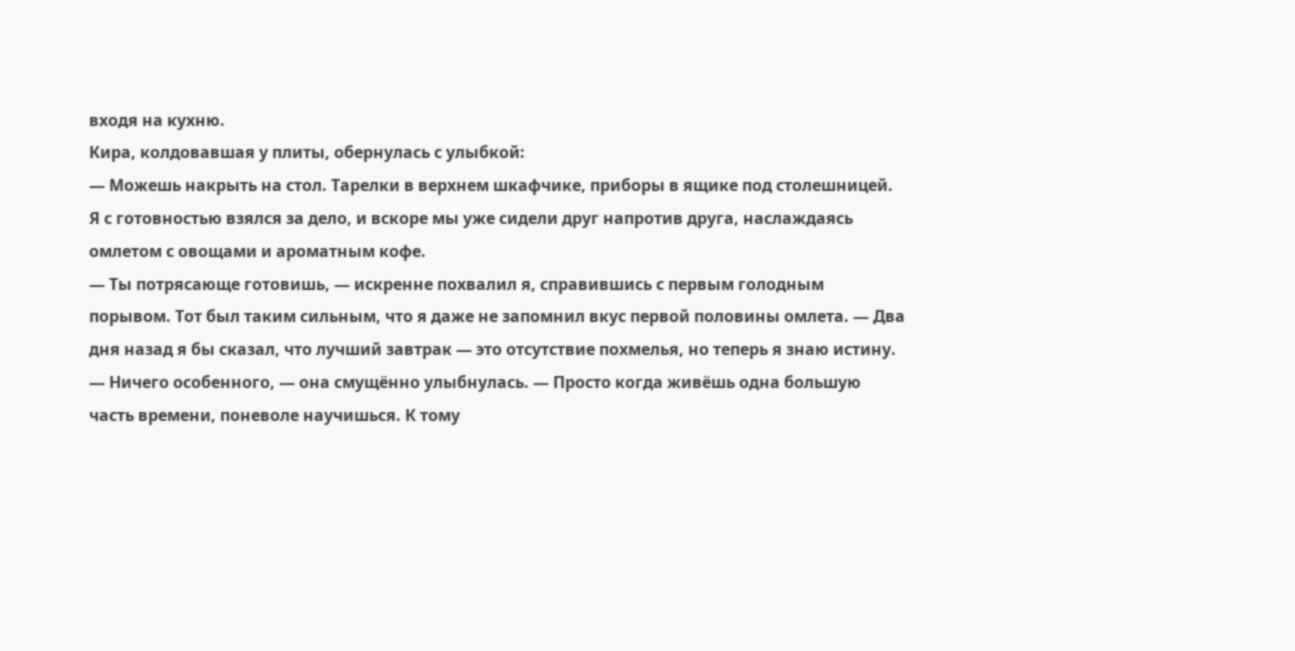входя на кухню.
Кира, колдовавшая у плиты, обернулась с улыбкой:
— Можешь накрыть на стол. Тарелки в верхнем шкафчике, приборы в ящике под столешницей.
Я с готовностью взялся за дело, и вскоре мы уже сидели друг напротив друга, наслаждаясь омлетом с овощами и ароматным кофе.
— Ты потрясающе готовишь, — искренне похвалил я, справившись с первым голодным порывом. Тот был таким сильным, что я даже не запомнил вкус первой половины омлета. — Два дня назад я бы сказал, что лучший завтрак — это отсутствие похмелья, но теперь я знаю истину.
— Ничего особенного, — она смущённо улыбнулась. — Просто когда живёшь одна большую часть времени, поневоле научишься. К тому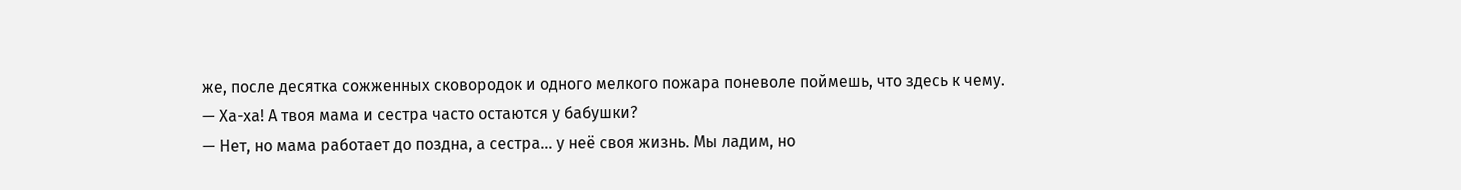же, после десятка сожженных сковородок и одного мелкого пожара поневоле поймешь, что здесь к чему.
— Ха-ха! А твоя мама и сестра часто остаются у бабушки?
— Нет, но мама работает до поздна, а сестра… у неё своя жизнь. Мы ладим, но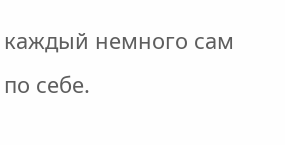каждый немного сам по себе.